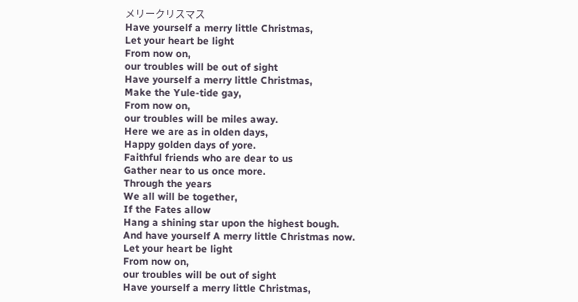メリークリスマス
Have yourself a merry little Christmas,
Let your heart be light
From now on,
our troubles will be out of sight
Have yourself a merry little Christmas,
Make the Yule-tide gay,
From now on,
our troubles will be miles away.
Here we are as in olden days,
Happy golden days of yore.
Faithful friends who are dear to us
Gather near to us once more.
Through the years
We all will be together,
If the Fates allow
Hang a shining star upon the highest bough.
And have yourself A merry little Christmas now.
Let your heart be light
From now on,
our troubles will be out of sight
Have yourself a merry little Christmas,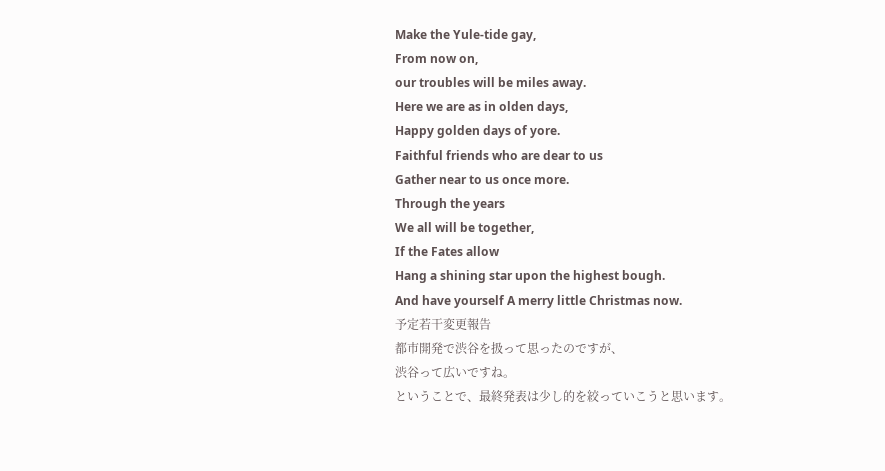Make the Yule-tide gay,
From now on,
our troubles will be miles away.
Here we are as in olden days,
Happy golden days of yore.
Faithful friends who are dear to us
Gather near to us once more.
Through the years
We all will be together,
If the Fates allow
Hang a shining star upon the highest bough.
And have yourself A merry little Christmas now.
予定若干変更報告
都市開発で渋谷を扱って思ったのですが、
渋谷って広いですね。
ということで、最終発表は少し的を絞っていこうと思います。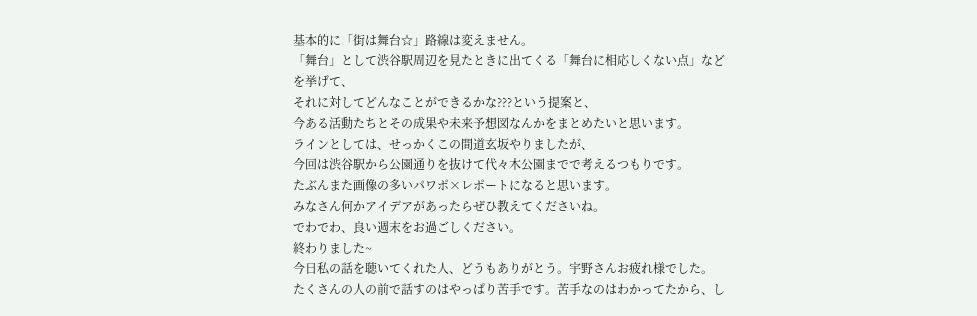基本的に「街は舞台☆」路線は変えません。
「舞台」として渋谷駅周辺を見たときに出てくる「舞台に相応しくない点」などを挙げて、
それに対してどんなことができるかな???という提案と、
今ある活動たちとその成果や未来予想図なんかをまとめたいと思います。
ラインとしては、せっかくこの間道玄坂やりましたが、
今回は渋谷駅から公園通りを抜けて代々木公園までで考えるつもりです。
たぶんまた画像の多いパワポ×レポートになると思います。
みなさん何かアイデアがあったらぜひ教えてくださいね。
でわでわ、良い週末をお過ごしください。
終わりました~
今日私の話を聴いてくれた人、どうもありがとう。宇野さんお疲れ様でした。
たくさんの人の前で話すのはやっぱり苦手です。苦手なのはわかってたから、し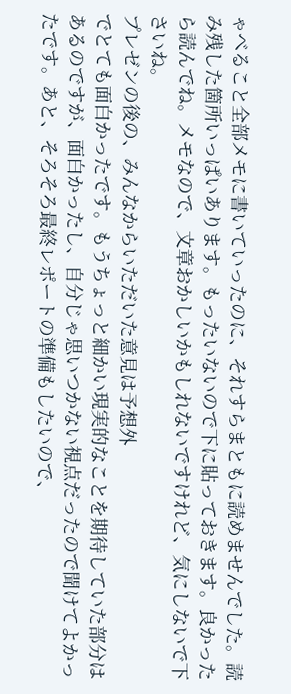ゃべること全部メモに書いていったのに、それすらまともに読めませんでした。読み残した箇所いっぱいあります。もったいないので下に貼っておきます。良かったら読んでね。メモなので、文章おかしいかもしれないですけれど、気にしないで下さいね。
プレゼンの後の、みんなからいただいた意見は予想外
でとても面白かったです。もうちょっと細かい現実的なことを期待していた部分はあるのですが、面白かったし、自分じゃ思いつかない視点だったので聞けてよかったです。あと、そろそろ最終レポートの準備もしたいので、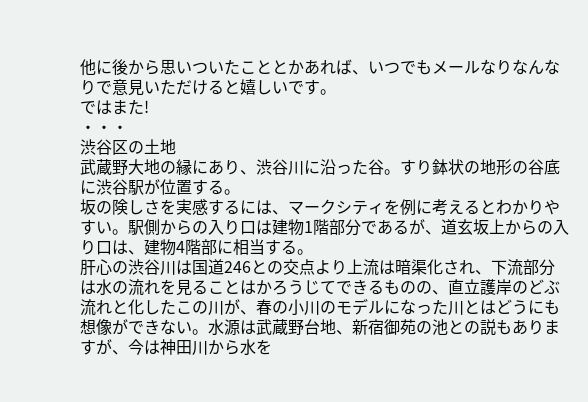他に後から思いついたこととかあれば、いつでもメールなりなんなりで意見いただけると嬉しいです。
ではまた!
・・・
渋谷区の土地
武蔵野大地の縁にあり、渋谷川に沿った谷。すり鉢状の地形の谷底に渋谷駅が位置する。
坂の険しさを実感するには、マークシティを例に考えるとわかりやすい。駅側からの入り口は建物1階部分であるが、道玄坂上からの入り口は、建物4階部に相当する。
肝心の渋谷川は国道246との交点より上流は暗渠化され、下流部分は水の流れを見ることはかろうじてできるものの、直立護岸のどぶ流れと化したこの川が、春の小川のモデルになった川とはどうにも想像ができない。水源は武蔵野台地、新宿御苑の池との説もありますが、今は神田川から水を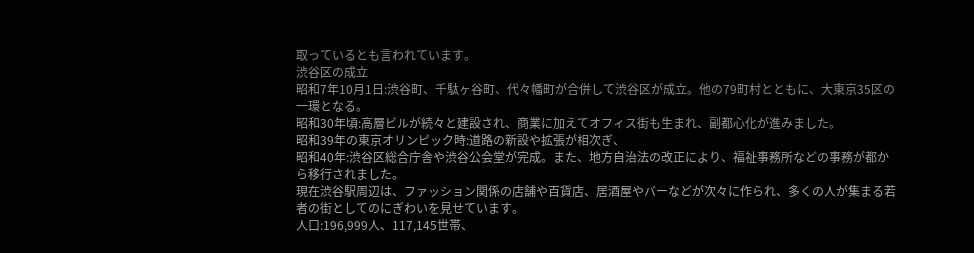取っているとも言われています。
渋谷区の成立
昭和7年10月1日:渋谷町、千駄ヶ谷町、代々幡町が合併して渋谷区が成立。他の79町村とともに、大東京35区の一環となる。
昭和30年頃:高層ビルが続々と建設され、商業に加えてオフィス街も生まれ、副都心化が進みました。
昭和39年の東京オリンピック時:道路の新設や拡張が相次ぎ、
昭和40年:渋谷区総合庁舎や渋谷公会堂が完成。また、地方自治法の改正により、福祉事務所などの事務が都から移行されました。
現在渋谷駅周辺は、ファッション関係の店舗や百貨店、居酒屋やバーなどが次々に作られ、多くの人が集まる若者の街としてのにぎわいを見せています。
人口:196,999人、117,145世帯、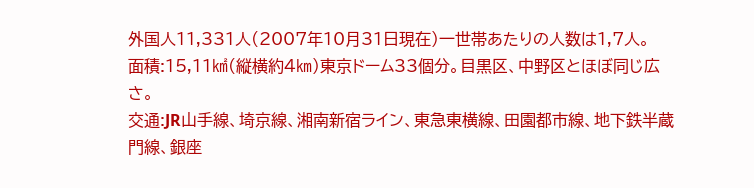外国人11,331人(2007年10月31日現在)一世帯あたりの人数は1,7人。
面積:15,11㎢(縦横約4㎞)東京ドーム33個分。目黒区、中野区とほぼ同じ広さ。
交通:JR山手線、埼京線、湘南新宿ライン、東急東横線、田園都市線、地下鉄半蔵門線、銀座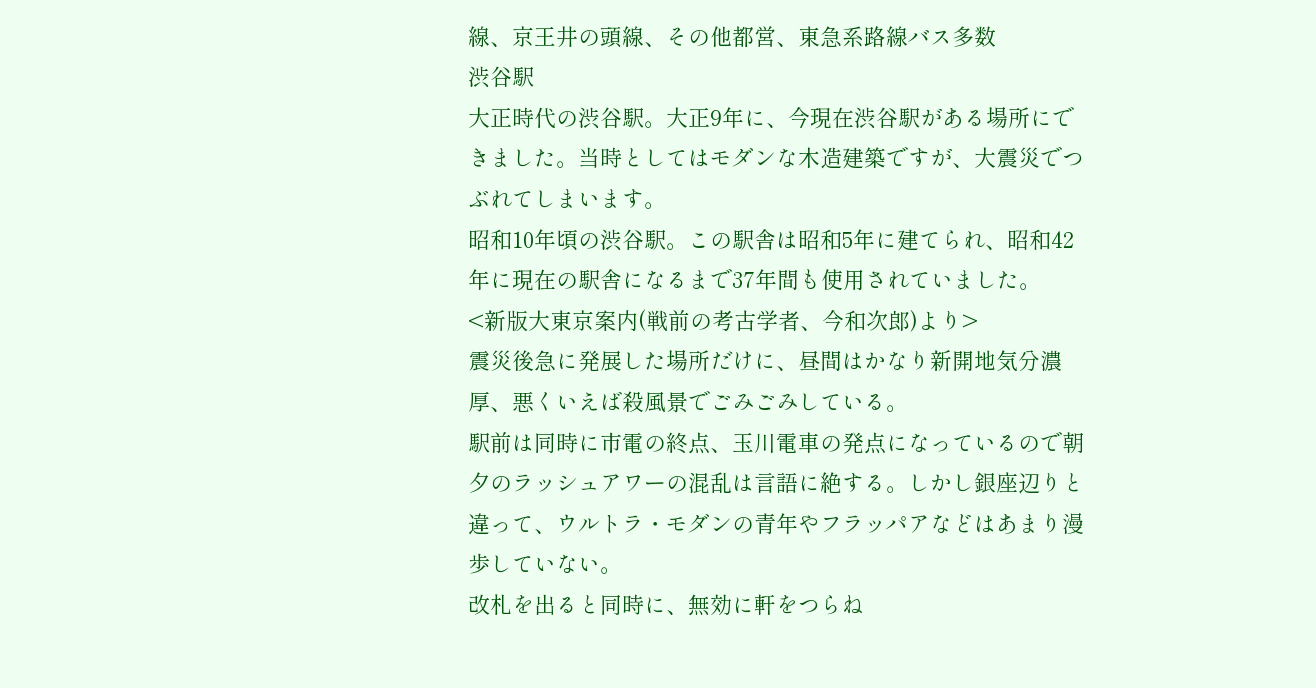線、京王井の頭線、その他都営、東急系路線バス多数
渋谷駅
大正時代の渋谷駅。大正9年に、今現在渋谷駅がある場所にできました。当時としてはモダンな木造建築ですが、大震災でつぶれてしまいます。
昭和10年頃の渋谷駅。この駅舎は昭和5年に建てられ、昭和42年に現在の駅舎になるまで37年間も使用されていました。
<新版大東京案内(戦前の考古学者、今和次郎)より>
震災後急に発展した場所だけに、昼間はかなり新開地気分濃厚、悪くいえば殺風景でごみごみしている。
駅前は同時に市電の終点、玉川電車の発点になっているので朝夕のラッシュアワーの混乱は言語に絶する。しかし銀座辺りと違って、ウルトラ・モダンの青年やフラッパアなどはあまり漫歩していない。
改札を出ると同時に、無効に軒をつらね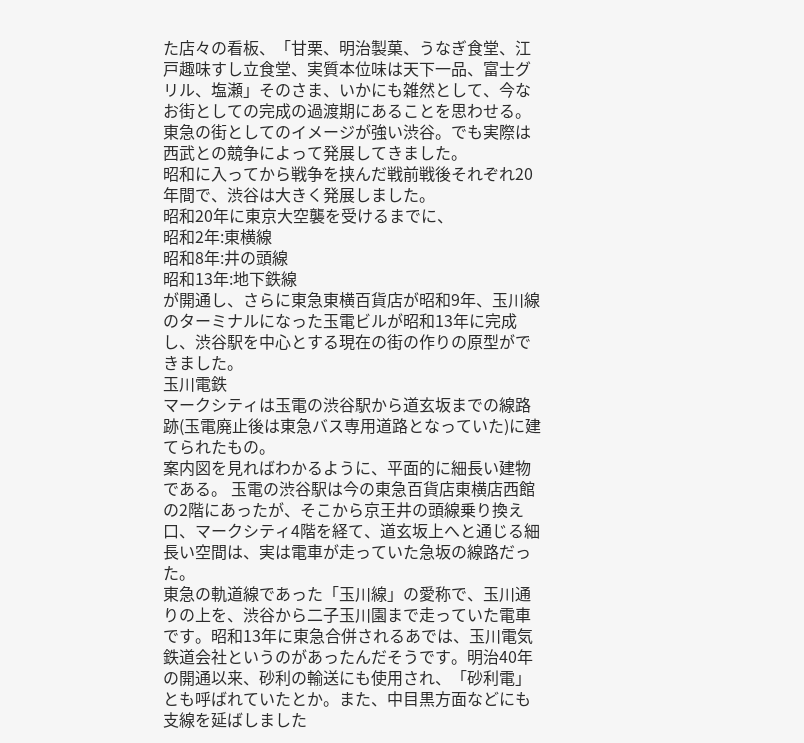た店々の看板、「甘栗、明治製菓、うなぎ食堂、江戸趣味すし立食堂、実質本位味は天下一品、富士グリル、塩瀬」そのさま、いかにも雑然として、今なお街としての完成の過渡期にあることを思わせる。
東急の街としてのイメージが強い渋谷。でも実際は西武との競争によって発展してきました。
昭和に入ってから戦争を挟んだ戦前戦後それぞれ20年間で、渋谷は大きく発展しました。
昭和20年に東京大空襲を受けるまでに、
昭和2年:東横線
昭和8年:井の頭線
昭和13年:地下鉄線
が開通し、さらに東急東横百貨店が昭和9年、玉川線のターミナルになった玉電ビルが昭和13年に完成し、渋谷駅を中心とする現在の街の作りの原型ができました。
玉川電鉄
マークシティは玉電の渋谷駅から道玄坂までの線路跡(玉電廃止後は東急バス専用道路となっていた)に建てられたもの。
案内図を見ればわかるように、平面的に細長い建物である。 玉電の渋谷駅は今の東急百貨店東横店西館の2階にあったが、そこから京王井の頭線乗り換え口、マークシティ4階を経て、道玄坂上へと通じる細長い空間は、実は電車が走っていた急坂の線路だった。
東急の軌道線であった「玉川線」の愛称で、玉川通りの上を、渋谷から二子玉川園まで走っていた電車です。昭和13年に東急合併されるあでは、玉川電気鉄道会社というのがあったんだそうです。明治40年の開通以来、砂利の輸送にも使用され、「砂利電」とも呼ばれていたとか。また、中目黒方面などにも支線を延ばしました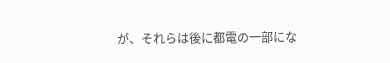が、それらは後に都電の一部にな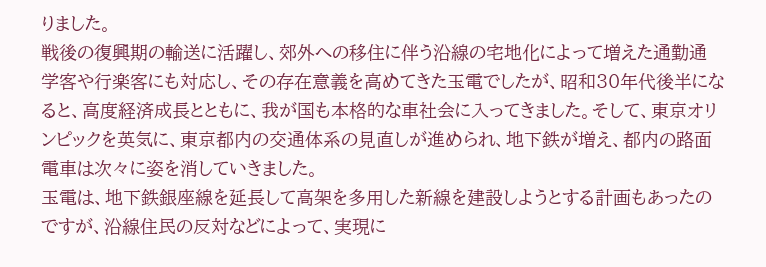りました。
戦後の復興期の輸送に活躍し、郊外への移住に伴う沿線の宅地化によって増えた通勤通学客や行楽客にも対応し、その存在意義を高めてきた玉電でしたが、昭和30年代後半になると、高度経済成長とともに、我が国も本格的な車社会に入ってきました。そして、東京オリンピックを英気に、東京都内の交通体系の見直しが進められ、地下鉄が増え、都内の路面電車は次々に姿を消していきました。
玉電は、地下鉄銀座線を延長して高架を多用した新線を建設しようとする計画もあったのですが、沿線住民の反対などによって、実現に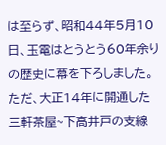は至らず、昭和44年5月10日、玉電はとうとう60年余りの歴史に幕を下ろしました。
ただ、大正14年に開通した三軒茶屋~下高井戸の支線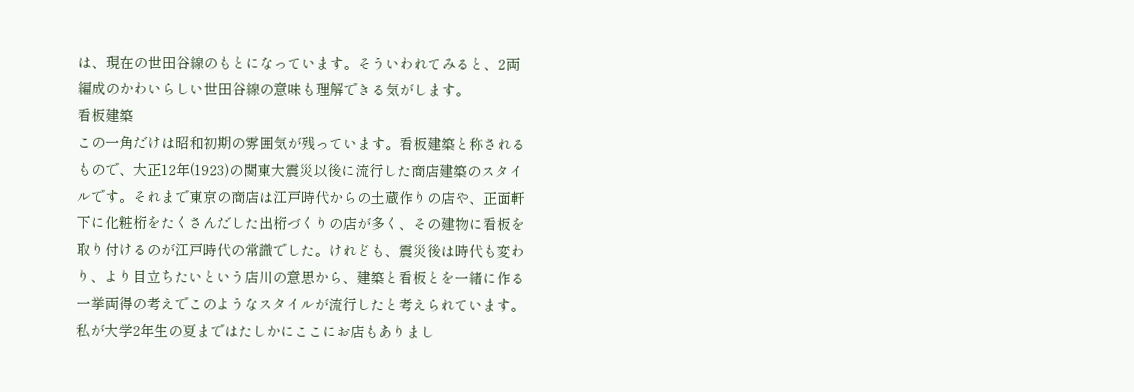は、現在の世田谷線のもとになっています。そういわれてみると、2両編成のかわいらしい世田谷線の意味も理解できる気がします。
看板建築
この一角だけは昭和初期の雰囲気が残っています。看板建築と称されるもので、大正12年(1923)の関東大震災以後に流行した商店建築のスタイルです。それまで東京の商店は江戸時代からの土蔵作りの店や、正面軒下に化粧桁をたくさんだした出桁づくりの店が多く、その建物に看板を取り付けるのが江戸時代の常識でした。けれども、震災後は時代も変わり、より目立ちたいという店川の意思から、建築と看板とを一緒に作る一挙両得の考えでこのようなスタイルが流行したと考えられています。私が大学2年生の夏まではたしかにここにお店もありまし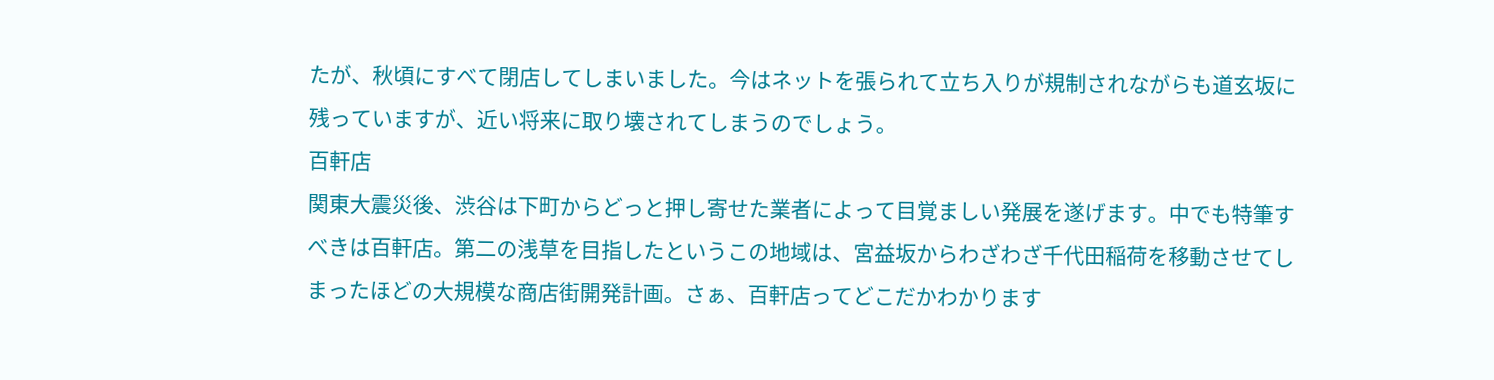たが、秋頃にすべて閉店してしまいました。今はネットを張られて立ち入りが規制されながらも道玄坂に残っていますが、近い将来に取り壊されてしまうのでしょう。
百軒店
関東大震災後、渋谷は下町からどっと押し寄せた業者によって目覚ましい発展を遂げます。中でも特筆すべきは百軒店。第二の浅草を目指したというこの地域は、宮益坂からわざわざ千代田稲荷を移動させてしまったほどの大規模な商店街開発計画。さぁ、百軒店ってどこだかわかります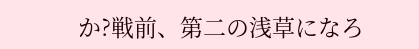か?戦前、第二の浅草になろ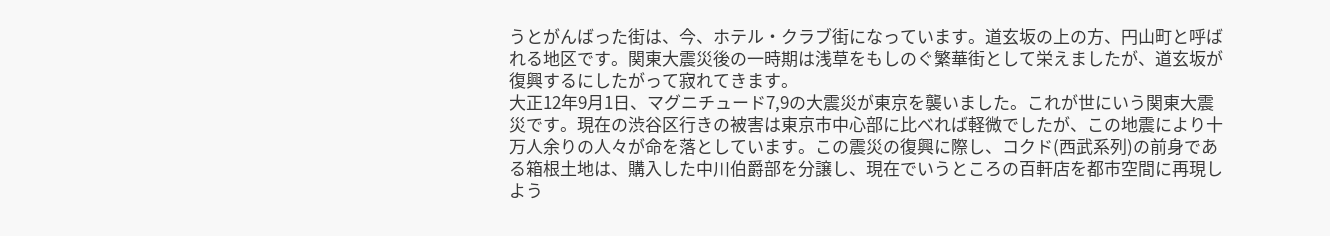うとがんばった街は、今、ホテル・クラブ街になっています。道玄坂の上の方、円山町と呼ばれる地区です。関東大震災後の一時期は浅草をもしのぐ繁華街として栄えましたが、道玄坂が復興するにしたがって寂れてきます。
大正12年9月1日、マグニチュード7,9の大震災が東京を襲いました。これが世にいう関東大震災です。現在の渋谷区行きの被害は東京市中心部に比べれば軽微でしたが、この地震により十万人余りの人々が命を落としています。この震災の復興に際し、コクド(西武系列)の前身である箱根土地は、購入した中川伯爵部を分譲し、現在でいうところの百軒店を都市空間に再現しよう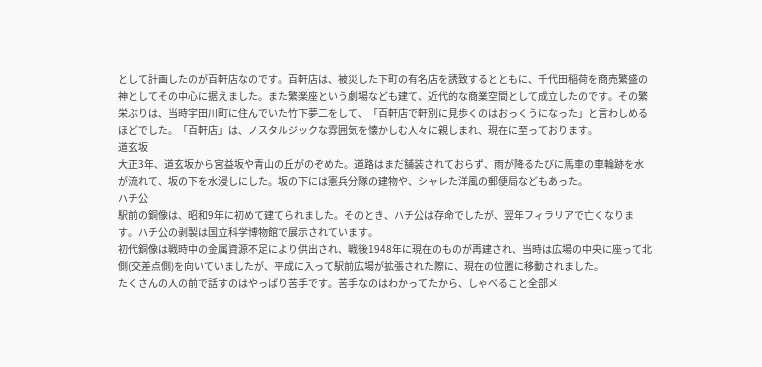として計画したのが百軒店なのです。百軒店は、被災した下町の有名店を誘致するとともに、千代田稲荷を商売繁盛の神としてその中心に据えました。また繁楽座という劇場なども建て、近代的な商業空間として成立したのです。その繁栄ぶりは、当時宇田川町に住んでいた竹下夢二をして、「百軒店で軒別に見歩くのはおっくうになった」と言わしめるほどでした。「百軒店」は、ノスタルジックな雰囲気を懐かしむ人々に親しまれ、現在に至っております。
道玄坂
大正3年、道玄坂から宮益坂や青山の丘がのぞめた。道路はまだ舗装されておらず、雨が降るたびに馬車の車輪跡を水が流れて、坂の下を水浸しにした。坂の下には憲兵分隊の建物や、シャレた洋風の郵便局などもあった。
ハチ公
駅前の銅像は、昭和9年に初めて建てられました。そのとき、ハチ公は存命でしたが、翌年フィラリアで亡くなります。ハチ公の剥製は国立科学博物館で展示されています。
初代銅像は戦時中の金属資源不足により供出され、戦後1948年に現在のものが再建され、当時は広場の中央に座って北側(交差点側)を向いていましたが、平成に入って駅前広場が拡張された際に、現在の位置に移動されました。
たくさんの人の前で話すのはやっぱり苦手です。苦手なのはわかってたから、しゃべること全部メ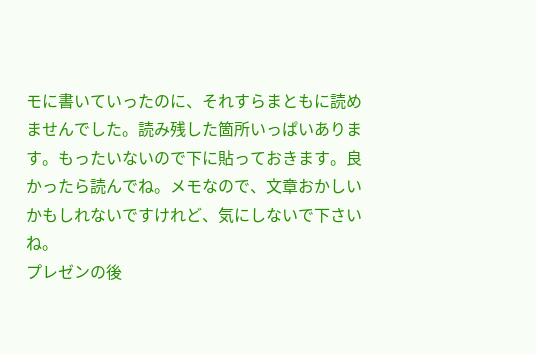モに書いていったのに、それすらまともに読めませんでした。読み残した箇所いっぱいあります。もったいないので下に貼っておきます。良かったら読んでね。メモなので、文章おかしいかもしれないですけれど、気にしないで下さいね。
プレゼンの後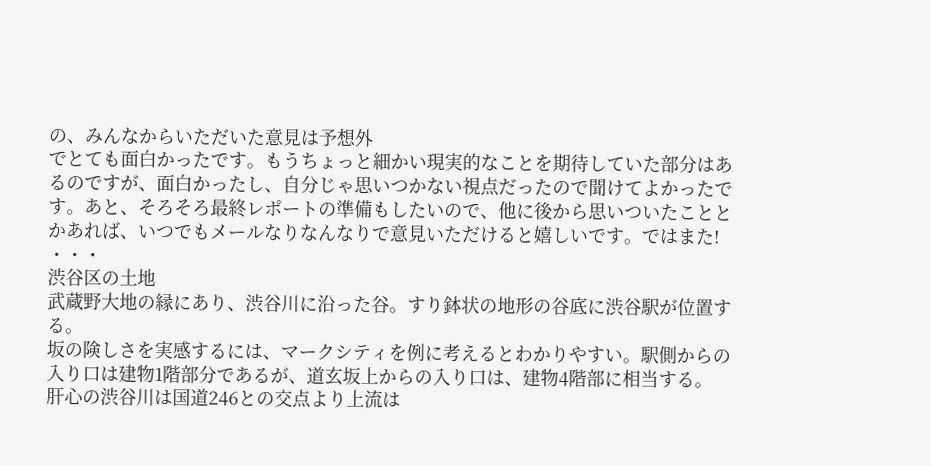の、みんなからいただいた意見は予想外
でとても面白かったです。もうちょっと細かい現実的なことを期待していた部分はあるのですが、面白かったし、自分じゃ思いつかない視点だったので聞けてよかったです。あと、そろそろ最終レポートの準備もしたいので、他に後から思いついたこととかあれば、いつでもメールなりなんなりで意見いただけると嬉しいです。ではまた!
・・・
渋谷区の土地
武蔵野大地の縁にあり、渋谷川に沿った谷。すり鉢状の地形の谷底に渋谷駅が位置する。
坂の険しさを実感するには、マークシティを例に考えるとわかりやすい。駅側からの入り口は建物1階部分であるが、道玄坂上からの入り口は、建物4階部に相当する。
肝心の渋谷川は国道246との交点より上流は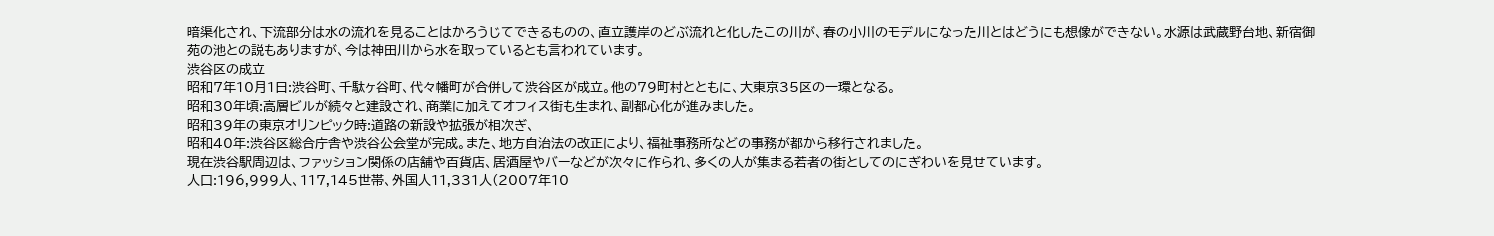暗渠化され、下流部分は水の流れを見ることはかろうじてできるものの、直立護岸のどぶ流れと化したこの川が、春の小川のモデルになった川とはどうにも想像ができない。水源は武蔵野台地、新宿御苑の池との説もありますが、今は神田川から水を取っているとも言われています。
渋谷区の成立
昭和7年10月1日:渋谷町、千駄ヶ谷町、代々幡町が合併して渋谷区が成立。他の79町村とともに、大東京35区の一環となる。
昭和30年頃:高層ビルが続々と建設され、商業に加えてオフィス街も生まれ、副都心化が進みました。
昭和39年の東京オリンピック時:道路の新設や拡張が相次ぎ、
昭和40年:渋谷区総合庁舎や渋谷公会堂が完成。また、地方自治法の改正により、福祉事務所などの事務が都から移行されました。
現在渋谷駅周辺は、ファッション関係の店舗や百貨店、居酒屋やバーなどが次々に作られ、多くの人が集まる若者の街としてのにぎわいを見せています。
人口:196,999人、117,145世帯、外国人11,331人(2007年10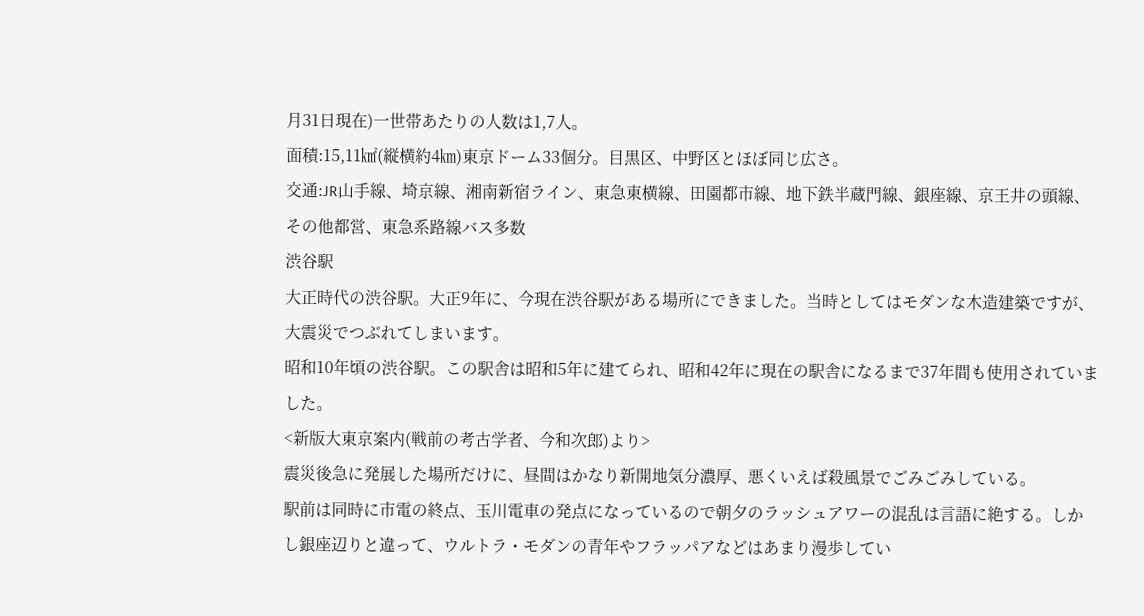月31日現在)一世帯あたりの人数は1,7人。
面積:15,11㎢(縦横約4㎞)東京ドーム33個分。目黒区、中野区とほぼ同じ広さ。
交通:JR山手線、埼京線、湘南新宿ライン、東急東横線、田園都市線、地下鉄半蔵門線、銀座線、京王井の頭線、その他都営、東急系路線バス多数
渋谷駅
大正時代の渋谷駅。大正9年に、今現在渋谷駅がある場所にできました。当時としてはモダンな木造建築ですが、大震災でつぶれてしまいます。
昭和10年頃の渋谷駅。この駅舎は昭和5年に建てられ、昭和42年に現在の駅舎になるまで37年間も使用されていました。
<新版大東京案内(戦前の考古学者、今和次郎)より>
震災後急に発展した場所だけに、昼間はかなり新開地気分濃厚、悪くいえば殺風景でごみごみしている。
駅前は同時に市電の終点、玉川電車の発点になっているので朝夕のラッシュアワーの混乱は言語に絶する。しかし銀座辺りと違って、ウルトラ・モダンの青年やフラッパアなどはあまり漫歩してい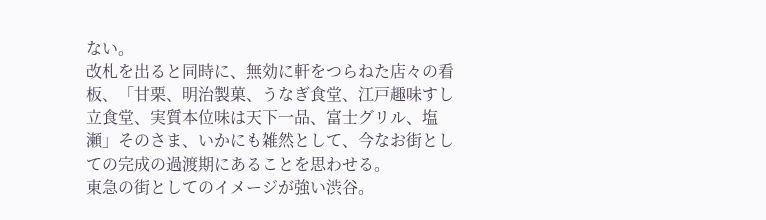ない。
改札を出ると同時に、無効に軒をつらねた店々の看板、「甘栗、明治製菓、うなぎ食堂、江戸趣味すし立食堂、実質本位味は天下一品、富士グリル、塩瀬」そのさま、いかにも雑然として、今なお街としての完成の過渡期にあることを思わせる。
東急の街としてのイメージが強い渋谷。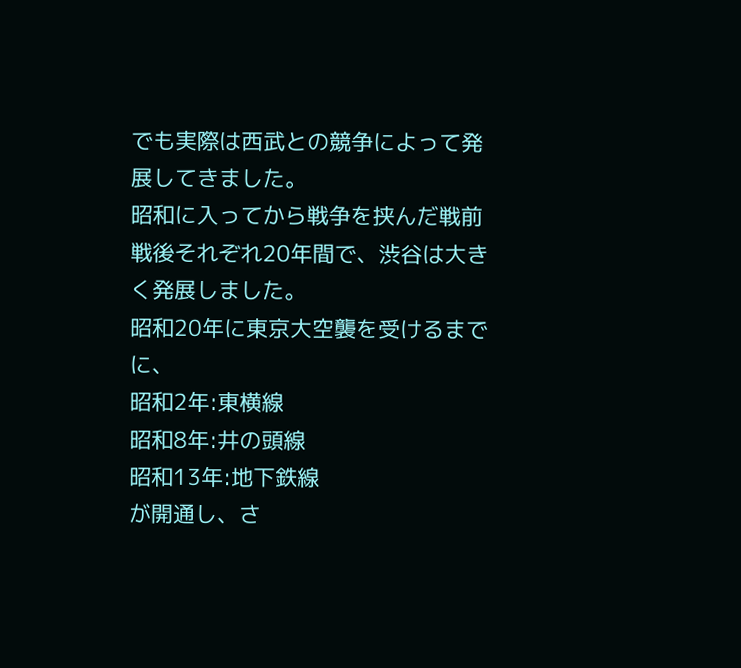でも実際は西武との競争によって発展してきました。
昭和に入ってから戦争を挟んだ戦前戦後それぞれ20年間で、渋谷は大きく発展しました。
昭和20年に東京大空襲を受けるまでに、
昭和2年:東横線
昭和8年:井の頭線
昭和13年:地下鉄線
が開通し、さ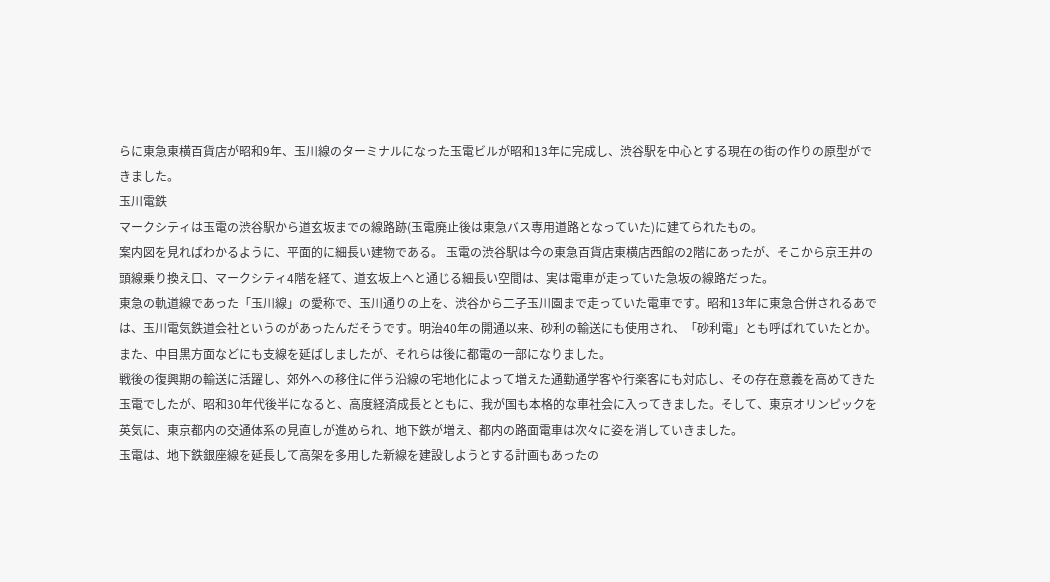らに東急東横百貨店が昭和9年、玉川線のターミナルになった玉電ビルが昭和13年に完成し、渋谷駅を中心とする現在の街の作りの原型ができました。
玉川電鉄
マークシティは玉電の渋谷駅から道玄坂までの線路跡(玉電廃止後は東急バス専用道路となっていた)に建てられたもの。
案内図を見ればわかるように、平面的に細長い建物である。 玉電の渋谷駅は今の東急百貨店東横店西館の2階にあったが、そこから京王井の頭線乗り換え口、マークシティ4階を経て、道玄坂上へと通じる細長い空間は、実は電車が走っていた急坂の線路だった。
東急の軌道線であった「玉川線」の愛称で、玉川通りの上を、渋谷から二子玉川園まで走っていた電車です。昭和13年に東急合併されるあでは、玉川電気鉄道会社というのがあったんだそうです。明治40年の開通以来、砂利の輸送にも使用され、「砂利電」とも呼ばれていたとか。また、中目黒方面などにも支線を延ばしましたが、それらは後に都電の一部になりました。
戦後の復興期の輸送に活躍し、郊外への移住に伴う沿線の宅地化によって増えた通勤通学客や行楽客にも対応し、その存在意義を高めてきた玉電でしたが、昭和30年代後半になると、高度経済成長とともに、我が国も本格的な車社会に入ってきました。そして、東京オリンピックを英気に、東京都内の交通体系の見直しが進められ、地下鉄が増え、都内の路面電車は次々に姿を消していきました。
玉電は、地下鉄銀座線を延長して高架を多用した新線を建設しようとする計画もあったの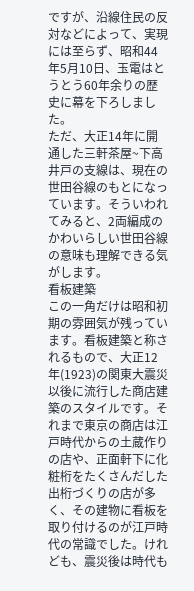ですが、沿線住民の反対などによって、実現には至らず、昭和44年5月10日、玉電はとうとう60年余りの歴史に幕を下ろしました。
ただ、大正14年に開通した三軒茶屋~下高井戸の支線は、現在の世田谷線のもとになっています。そういわれてみると、2両編成のかわいらしい世田谷線の意味も理解できる気がします。
看板建築
この一角だけは昭和初期の雰囲気が残っています。看板建築と称されるもので、大正12年(1923)の関東大震災以後に流行した商店建築のスタイルです。それまで東京の商店は江戸時代からの土蔵作りの店や、正面軒下に化粧桁をたくさんだした出桁づくりの店が多く、その建物に看板を取り付けるのが江戸時代の常識でした。けれども、震災後は時代も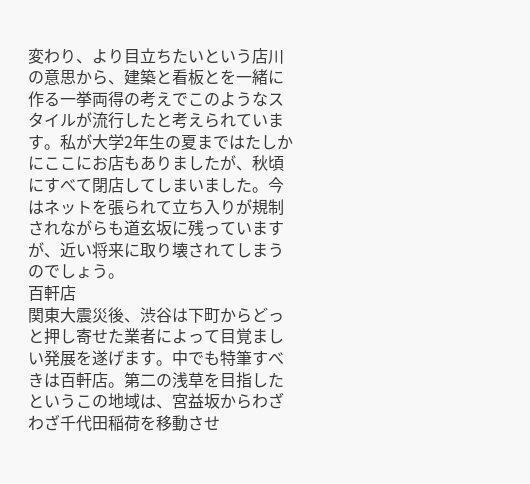変わり、より目立ちたいという店川の意思から、建築と看板とを一緒に作る一挙両得の考えでこのようなスタイルが流行したと考えられています。私が大学2年生の夏まではたしかにここにお店もありましたが、秋頃にすべて閉店してしまいました。今はネットを張られて立ち入りが規制されながらも道玄坂に残っていますが、近い将来に取り壊されてしまうのでしょう。
百軒店
関東大震災後、渋谷は下町からどっと押し寄せた業者によって目覚ましい発展を遂げます。中でも特筆すべきは百軒店。第二の浅草を目指したというこの地域は、宮益坂からわざわざ千代田稲荷を移動させ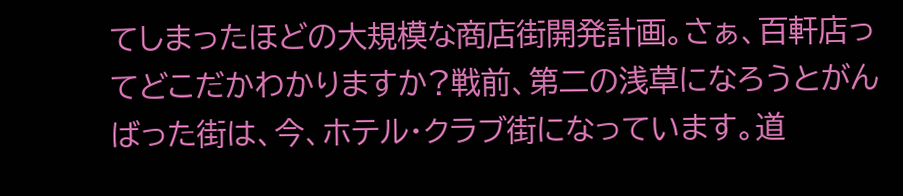てしまったほどの大規模な商店街開発計画。さぁ、百軒店ってどこだかわかりますか?戦前、第二の浅草になろうとがんばった街は、今、ホテル・クラブ街になっています。道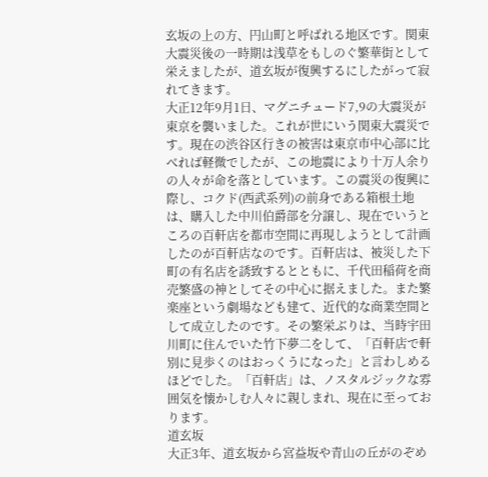玄坂の上の方、円山町と呼ばれる地区です。関東大震災後の一時期は浅草をもしのぐ繁華街として栄えましたが、道玄坂が復興するにしたがって寂れてきます。
大正12年9月1日、マグニチュード7,9の大震災が東京を襲いました。これが世にいう関東大震災です。現在の渋谷区行きの被害は東京市中心部に比べれば軽微でしたが、この地震により十万人余りの人々が命を落としています。この震災の復興に際し、コクド(西武系列)の前身である箱根土地は、購入した中川伯爵部を分譲し、現在でいうところの百軒店を都市空間に再現しようとして計画したのが百軒店なのです。百軒店は、被災した下町の有名店を誘致するとともに、千代田稲荷を商売繁盛の神としてその中心に据えました。また繁楽座という劇場なども建て、近代的な商業空間として成立したのです。その繁栄ぶりは、当時宇田川町に住んでいた竹下夢二をして、「百軒店で軒別に見歩くのはおっくうになった」と言わしめるほどでした。「百軒店」は、ノスタルジックな雰囲気を懐かしむ人々に親しまれ、現在に至っております。
道玄坂
大正3年、道玄坂から宮益坂や青山の丘がのぞめ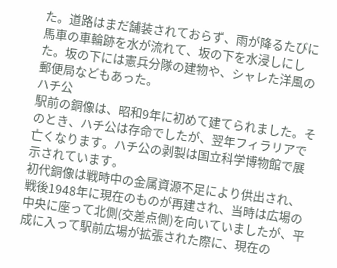た。道路はまだ舗装されておらず、雨が降るたびに馬車の車輪跡を水が流れて、坂の下を水浸しにした。坂の下には憲兵分隊の建物や、シャレた洋風の郵便局などもあった。
ハチ公
駅前の銅像は、昭和9年に初めて建てられました。そのとき、ハチ公は存命でしたが、翌年フィラリアで亡くなります。ハチ公の剥製は国立科学博物館で展示されています。
初代銅像は戦時中の金属資源不足により供出され、戦後1948年に現在のものが再建され、当時は広場の中央に座って北側(交差点側)を向いていましたが、平成に入って駅前広場が拡張された際に、現在の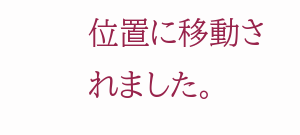位置に移動されました。